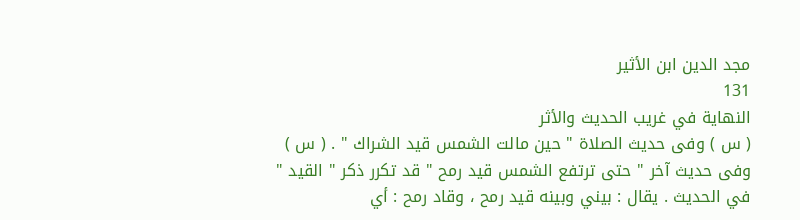مجد الدين ابن الأثير
131
النهاية في غريب الحديث والأثر
( س ) وفى حديث الصلاة " حين مالت الشمس قيد الشراك " . ( س ) وفى حديث آخر " حتى ترتفع الشمس قيد رمح " قد تكرر ذكر " القيد " في الحديث . يقال : بيني وبينه قيد رمح ، وقاد رمح : أي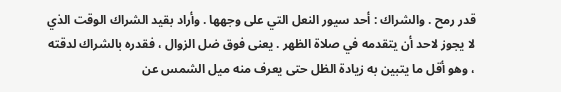قدر رمح . والشراك : أحد سيور النعل التي على وجهها . وأراد بقيد الشراك الوقت الذي لا يجوز لاحد أن يتقدمه في صلاة الظهر . يعنى فوق ضل الزوال ، فقدره بالشراك لدقته ، وهو أقل ما يتبين به زيادة الظل حتى يعرف منه ميل الشمس عن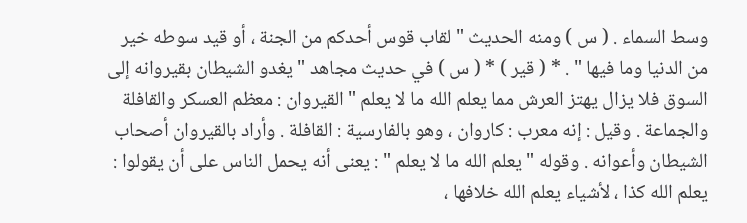وسط السماء . ( س ) ومنه الحديث " لقاب قوس أحدكم من الجنة ، أو قيد سوطه خير من الدنيا وما فيها " . * ( قير ) * ( س ) في حديث مجاهد " يغدو الشيطان بقيروانه إلى السوق فلا يزال يهتز العرش مما يعلم الله ما لا يعلم " القيروان : معظم العسكر والقافلة والجماعة . وقيل : إنه معرب : كاروان ، وهو بالفارسية : القافلة . وأراد بالقيروان أصحاب الشيطان وأعوانه . وقوله " يعلم الله ما لا يعلم " : يعنى أنه يحمل الناس على أن يقولوا : يعلم الله كذا ، لأشياء يعلم الله خلافها ،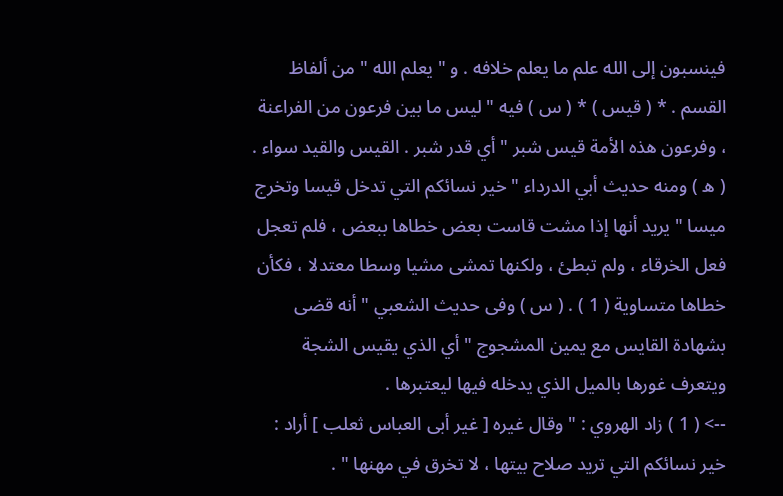فينسبون إلى الله علم ما يعلم خلافه . و " يعلم الله " من ألفاظ القسم . * ( قيس ) * ( س ) فيه " ليس ما بين فرعون من الفراعنة ، وفرعون هذه الأمة قيس شبر " أي قدر شبر . القيس والقيد سواء . ( ه ) ومنه حديث أبي الدرداء " خير نسائكم التي تدخل قيسا وتخرج ميسا " يريد أنها إذا مشت قاست بعض خطاها ببعض ، فلم تعجل فعل الخرقاء ، ولم تبطئ ، ولكنها تمشى مشيا وسطا معتدلا ، فكأن خطاها متساوية ( 1 ) . ( س ) وفى حديث الشعبي " أنه قضى بشهادة القايس مع يمين المشجوج " أي الذي يقيس الشجة ويتعرف غورها بالميل الذي يدخله فيها ليعتبرها .
--> ( 1 ) زاد الهروي : " وقال غيره [ غير أبى العباس ثعلب ] أراد : خير نسائكم التي تريد صلاح بيتها ، لا تخرق في مهنها " .